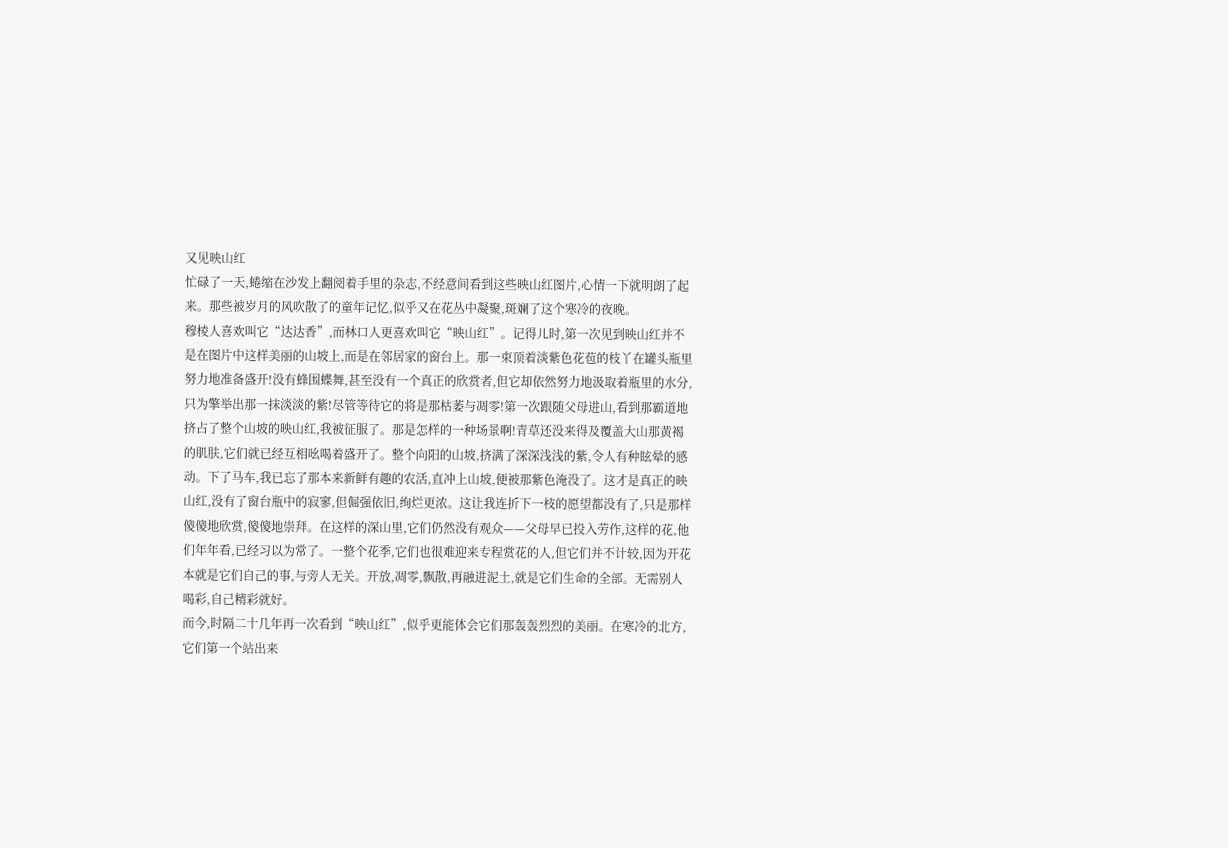又见映山红
忙碌了一天,蜷缩在沙发上翻阅着手里的杂志,不经意间看到这些映山红图片,心情一下就明朗了起来。那些被岁月的风吹散了的童年记忆,似乎又在花丛中凝聚,斑斓了这个寒冷的夜晚。
穆棱人喜欢叫它“达达香”,而林口人更喜欢叫它“映山红”。记得儿时,第一次见到映山红并不是在图片中这样美丽的山坡上,而是在邻居家的窗台上。那一束顶着淡紫色花苞的枝丫在罐头瓶里努力地准备盛开!没有蜂围蝶舞,甚至没有一个真正的欣赏者,但它却依然努力地汲取着瓶里的水分,只为擎举出那一抹淡淡的紫!尽管等待它的将是那枯萎与凋零!第一次跟随父母进山,看到那霸道地挤占了整个山坡的映山红,我被征服了。那是怎样的一种场景啊!青草还没来得及覆盖大山那黄褐的肌肤,它们就已经互相吆喝着盛开了。整个向阳的山坡,挤满了深深浅浅的紫,令人有种眩晕的感动。下了马车,我已忘了那本来新鲜有趣的农活,直冲上山坡,便被那紫色淹没了。这才是真正的映山红,没有了窗台瓶中的寂寥,但倔强依旧,绚烂更浓。这让我连折下一枝的愿望都没有了,只是那样傻傻地欣赏,傻傻地崇拜。在这样的深山里,它们仍然没有观众——父母早已投入劳作,这样的花,他们年年看,已经习以为常了。一整个花季,它们也很难迎来专程赏花的人,但它们并不计较,因为开花本就是它们自己的事,与旁人无关。开放,凋零,飘散,再融进泥土,就是它们生命的全部。无需别人喝彩,自己精彩就好。
而今,时隔二十几年再一次看到“映山红”,似乎更能体会它们那轰轰烈烈的美丽。在寒冷的北方,它们第一个站出来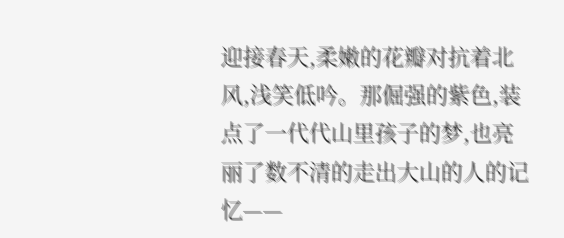迎接春天,柔嫩的花瓣对抗着北风,浅笑低吟。那倔强的紫色,装点了一代代山里孩子的梦,也亮丽了数不清的走出大山的人的记忆——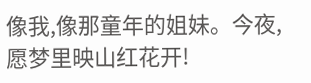像我,像那童年的姐妹。今夜,愿梦里映山红花开!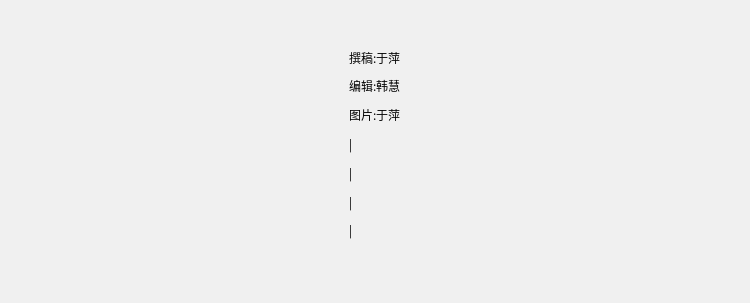撰稿:于萍
编辑:韩慧
图片:于萍
|
|
|
|